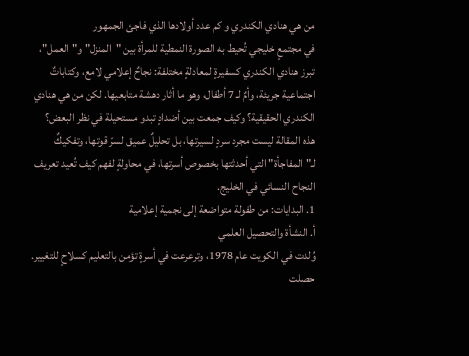من هي هنادي الكندري و كم عدد أولادها الذي فاجئ الجمهور
في مجتمعٍ خليجي تُحيط به الصورة النمطية للمرأة بين "المنزل" و"العمل"، تبرز هنادي الكندري كسفيرةٍ لمعادلةٍ مختلفة: نجاحٌ إعلامي لامع، وكتاباتٌ اجتماعية جريئة، وأمٌ لـ 7 أطفال، وهو ما أثار دهشة متابعيها. لكن من هي هنادي الكندري الحقيقية؟ وكيف جمعت بين أضدادٍ تبدو مستحيلة في نظر البعض؟
هذه المقالة ليست مجرد سردٍ لسيرتها، بل تحليلٌ عميق لسرّ قوتها، وتفكيكٌ لـ"المفاجأة" التي أحدثتها بخصوص أسرتها، في محاولةٍ لفهم كيف تُعيد تعريف النجاح النسائي في الخليج.
1. البدايات: من طفولة متواضعة إلى نجمية إعلامية
أ. النشأة والتحصيل العلمي
وُلدت في الكويت عام 1978، وترعرعت في أسرةٍ تؤمن بالتعليم كسلاحٍ للتغيير.
حصلت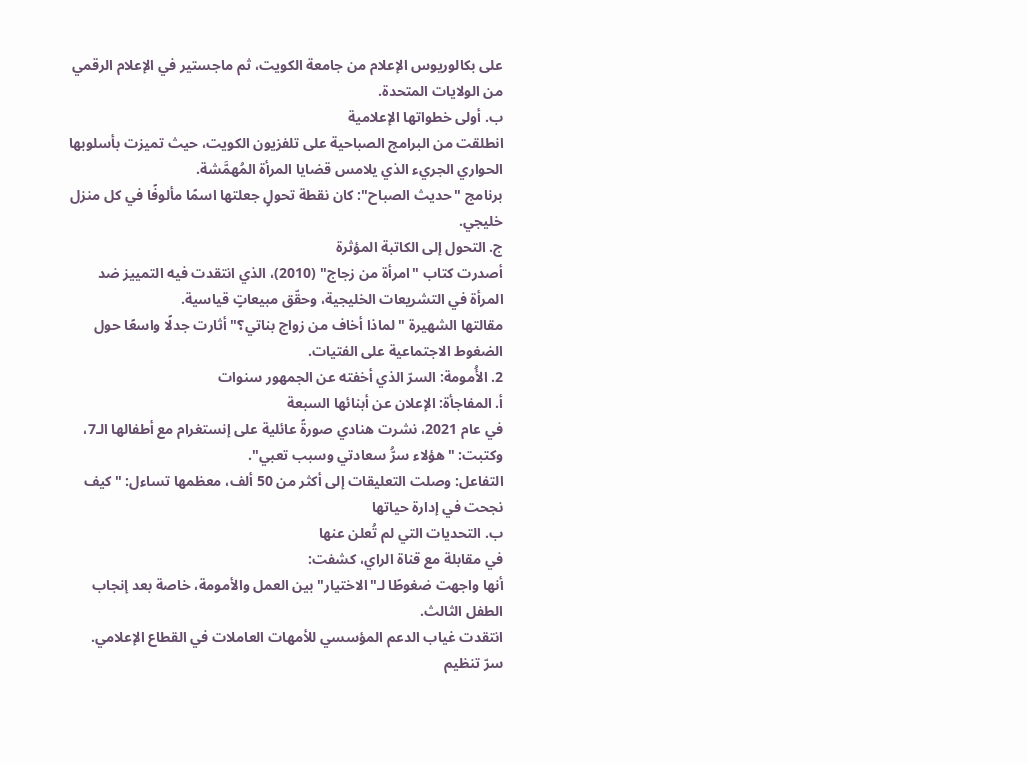على بكالوريوس الإعلام من جامعة الكويت، ثم ماجستير في الإعلام الرقمي من الولايات المتحدة.
ب. أولى خطواتها الإعلامية
انطلقت من البرامج الصباحية على تلفزيون الكويت، حيث تميزت بأسلوبها الحواري الجريء الذي يلامس قضايا المرأة المُهمَّشة.
برنامج "حديث الصباح": كان نقطة تحولٍ جعلتها اسمًا مألوفًا في كل منزل خليجي.
ج. التحول إلى الكاتبة المؤثرة
أصدرت كتاب "امرأة من زجاج" (2010)، الذي انتقدت فيه التمييز ضد المرأة في التشريعات الخليجية، وحقّق مبيعاتٍ قياسية.
مقالتها الشهيرة "لماذا أخاف من زواج بناتي؟" أثارت جدلًا واسعًا حول الضغوط الاجتماعية على الفتيات.
2. الأُمومة: السرّ الذي أخفته عن الجمهور سنوات
أ. المفاجأة: الإعلان عن أبنائها السبعة
في عام 2021، نشرت هنادي صورةً عائلية على إنستغرام مع أطفالها الـ7، وكتبت: "هؤلاء سرُّ سعادتي وسبب تعبي".
التفاعل: وصلت التعليقات إلى أكثر من 50 ألف، معظمها تساءل: "كيف نجحت في إدارة حياتها
ب. التحديات التي لم تُعلن عنها
في مقابلة مع قناة الراي، كشفت:
أنها واجهت ضغوطًا لـ"الاختيار" بين العمل والأمومة، خاصة بعد إنجاب الطفل الثالث.
انتقدت غياب الدعم المؤسسي للأمهات العاملات في القطاع الإعلامي.
سرّ تنظيم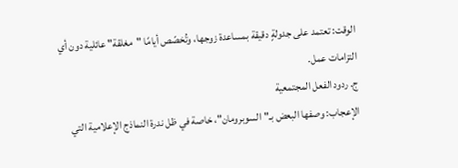الوقت: تعتمد على جدولةٍ دقيقة بمساعدة زوجها، وتُخصّص أيامًا "مغلقة" عائلية دون أي التزامات عمل.
ج. ردود الفعل المجتمعية
الإعجاب: وصفها البعض بـ"السوبرومان"، خاصة في ظل ندرة النماذج الإعلامية التي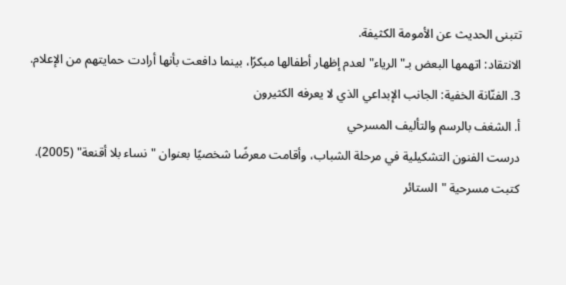تتبنى الحديث عن الأمومة الكثيفة.
الانتقاد: اتهمها البعض بـ"الرياء" لعدم إظهار أطفالها مبكرًا، بينما دافعت بأنها أرادت حمايتهم من الإعلام.
3. الفنّانة الخفية: الجانب الإبداعي الذي لا يعرفه الكثيرون
أ. الشغف بالرسم والتأليف المسرحي
درست الفنون التشكيلية في مرحلة الشباب، وأقامت معرضًا شخصيًا بعنوان "نساء بلا أقنعة" (2005).
كتبت مسرحية "الستائر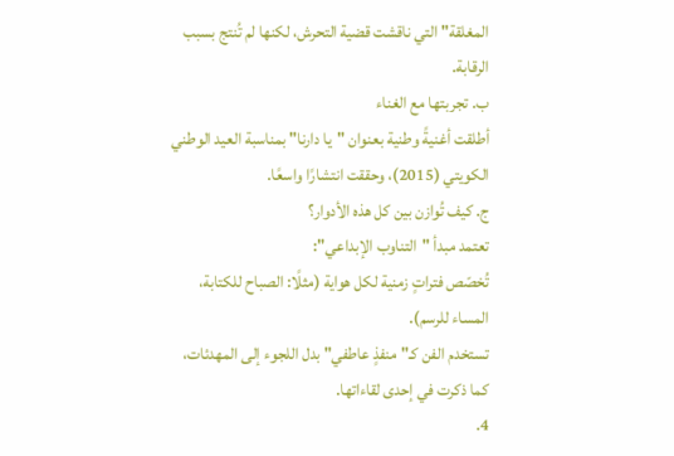المغلقة" التي ناقشت قضية التحرش، لكنها لم تُنتج بسبب الرقابة.
ب. تجربتها مع الغناء
أطلقت أغنيةً وطنية بعنوان "يا دارنا" بمناسبة العيد الوطني الكويتي (2015)، وحققت انتشارًا واسعًا.
ج. كيف تُوازن بين كل هذه الأدوار؟
تعتمد مبدأ "التناوب الإبداعي":
تُخصّص فتراتٍ زمنية لكل هواية (مثلًا: الصباح للكتابة، المساء للرسم).
تستخدم الفن كـ"منفذٍ عاطفي" بدل اللجوء إلى المهدئات، كما ذكرت في إحدى لقاءاتها.
4.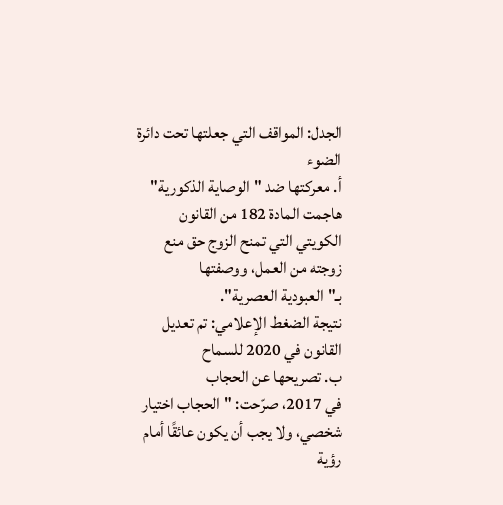الجدل: المواقف التي جعلتها تحت دائرة الضوء
أ. معركتها ضد "الوصاية الذكورية"
هاجمت المادة 182 من القانون الكويتي التي تمنح الزوج حق منع زوجته من العمل، ووصفتها بـ"العبودية العصرية".
نتيجة الضغط الإعلامي: تم تعديل القانون في 2020 للسماح
ب. تصريحها عن الحجاب
في 2017، صرّحت: "الحجاب اختيار شخصي، ولا يجب أن يكون عائقًا أمام رؤية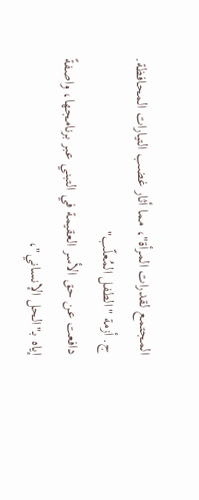المجتمع لقدرات المرأة"، مما أثار غضب التيارات المحافظة.
ج. أزمة "الطفل المُعلّب"
دافعت عن حق الأسر العقيمة في التبني عبر برنامجها، واصفةً إياه بـ"الحل الإنساني"،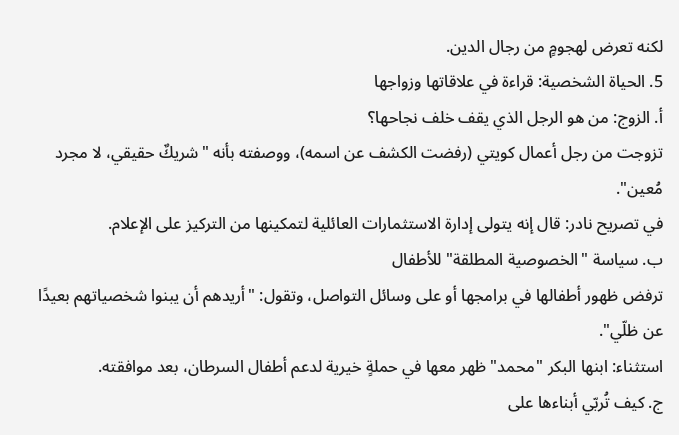لكنه تعرض لهجومٍ من رجال الدين.
5. الحياة الشخصية: قراءة في علاقاتها وزواجها
أ. الزوج: من هو الرجل الذي يقف خلف نجاحها؟
تزوجت من رجل أعمال كويتي (رفضت الكشف عن اسمه)، ووصفته بأنه "شريكٌ حقيقي، لا مجرد مُعين".
في تصريح نادر: قال إنه يتولى إدارة الاستثمارات العائلية لتمكينها من التركيز على الإعلام.
ب. سياسة "الخصوصية المطلقة" للأطفال
ترفض ظهور أطفالها في برامجها أو على وسائل التواصل، وتقول: "أريدهم أن يبنوا شخصياتهم بعيدًا عن ظلّي".
استثناء: ابنها البكر "محمد" ظهر معها في حملةٍ خيرية لدعم أطفال السرطان، بعد موافقته.
ج. كيف تُربّي أبناءها على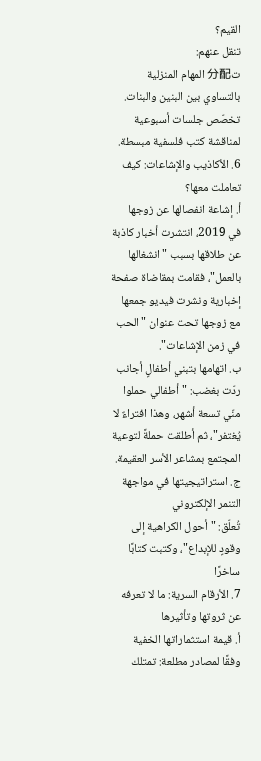القيم؟
تنقل عنهم:
ت分配 المهام المنزلية بالتساوي بين البنين والبنات.
تخصّص جلسات أسبوعية لمناقشة كتب فلسفية مبسطة.
6. الأكاذيب والإشاعات: كيف تعاملت معها؟
أ. إشاعة انفصالها عن زوجها
في 2019، انتشرت أخبار كاذبة عن طلاقها بسبب "انشغالها بالعمل"، فقامت بمقاضاة صفحة إخبارية ونشرت فيديو جمعها مع زوجها تحت عنوان "الحب في زمن الإشاعات".
ب. اتهامها بتبني أطفالٍ أجانب
ردّت بغضب: "أطفالي حملوا منّي تسعة أشهر، وهذا افتراءٌ لا يُغتفر"، ثم أطلقت حملةً لتوعية المجتمع بمشاعر الأسر العقيمة.
ج. استراتيجيتها في مواجهة التنمر الإلكتروني
تُعلّق: "أحول الكراهية إلى وقودٍ للإبداع"، وكتبت كتابًا ساخرًا
7. الأرقام السرية: ما لا تعرفه عن ثروتها وتأثيرها
أ. قيمة استثماراتها الخفية
وفقًا لمصادر مطلعة: تمتلك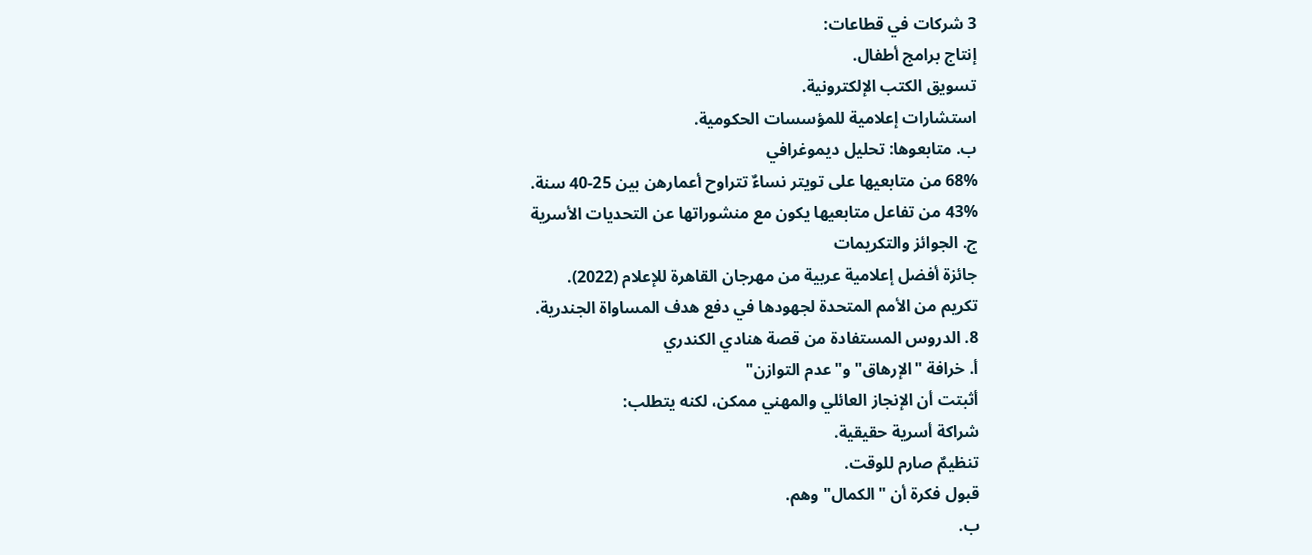3 شركات في قطاعات:
إنتاج برامج أطفال.
تسويق الكتب الإلكترونية.
استشارات إعلامية للمؤسسات الحكومية.
ب. متابعوها: تحليل ديموغرافي
68% من متابعيها على تويتر نساءٌ تتراوح أعمارهن بين 25-40 سنة.
43% من تفاعل متابعيها يكون مع منشوراتها عن التحديات الأسرية
ج. الجوائز والتكريمات
جائزة أفضل إعلامية عربية من مهرجان القاهرة للإعلام (2022).
تكريم من الأمم المتحدة لجهودها في دفع هدف المساواة الجندرية.
8. الدروس المستفادة من قصة هنادي الكندري
أ. خرافة "الإرهاق" و"عدم التوازن"
أثبتت أن الإنجاز العائلي والمهني ممكن، لكنه يتطلب:
شراكة أسرية حقيقية.
تنظيمٌ صارم للوقت.
قبول فكرة أن "الكمال" وهم.
ب.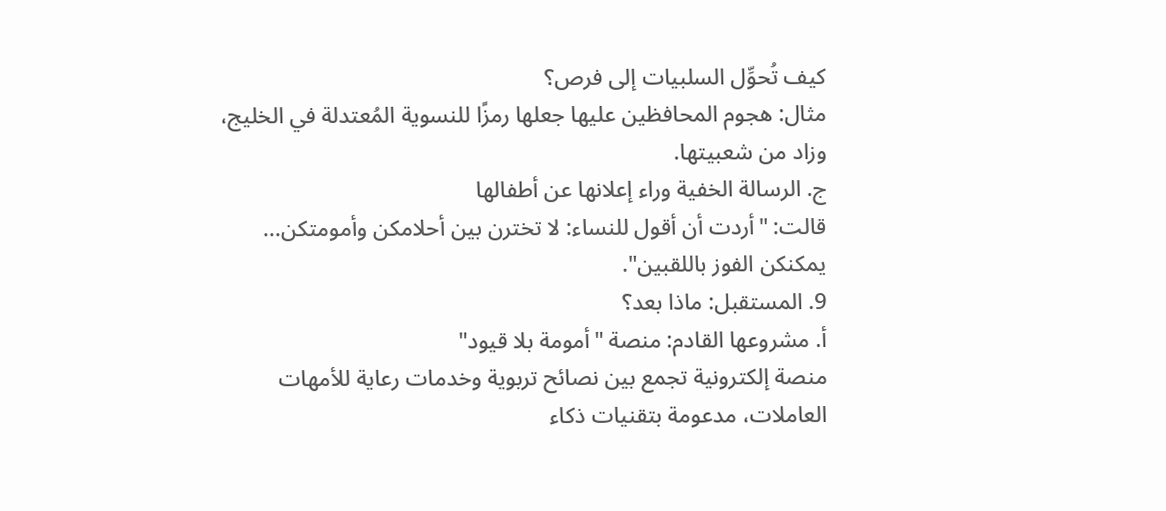كيف تُحوِّل السلبيات إلى فرص؟
مثال: هجوم المحافظين عليها جعلها رمزًا للنسوية المُعتدلة في الخليج، وزاد من شعبيتها.
ج. الرسالة الخفية وراء إعلانها عن أطفالها
قالت: "أردت أن أقول للنساء: لا تخترن بين أحلامكن وأمومتكن... يمكنكن الفوز باللقبين".
9. المستقبل: ماذا بعد؟
أ. مشروعها القادم: منصة "أمومة بلا قيود"
منصة إلكترونية تجمع بين نصائح تربوية وخدمات رعاية للأمهات العاملات، مدعومة بتقنيات ذكاء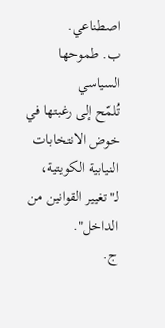اصطناعي.
ب. طموحها السياسي
تُلمّح إلى رغبتها في خوض الانتخابات النيابية الكويتية، لـ"تغيير القوانين من الداخل".
ج.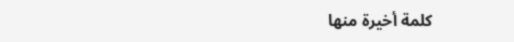كلمة أخيرة منها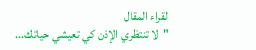لقراء المقال
"لا تنتظري الإذن كي تعيشي حياتك...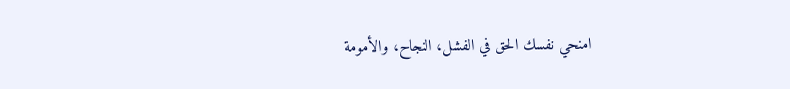امنحي نفسك الحق في الفشل، النجاح، والأمومة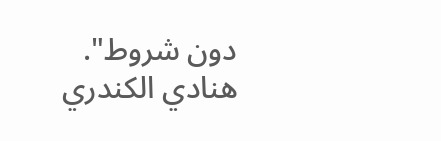دون شروط".
هنادي الكندري